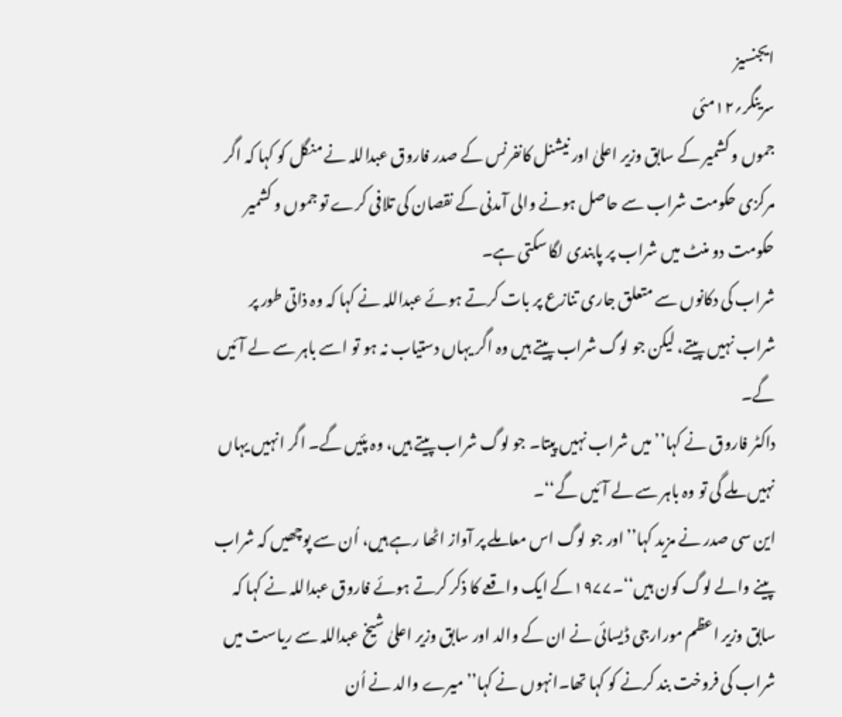ایجنسیز
سرینگر؍۱۲مئی
جموں و کشمیر کے سابق وزیر اعلیٰ اور نیشنل کانفرنس کے صدر فاروق عبداللہ نے منگل کو کہا کہ اگر مرکزی حکومت شراب سے حاصل ہونے والی آمدنی کے نقصان کی تلافی کرے تو جموں و کشمیر حکومت دو منٹ میں شراب پر پابندی لگا سکتی ہے۔
شراب کی دکانوں سے متعلق جاری تنازع پر بات کرتے ہوئے عبداللہ نے کہا کہ وہ ذاتی طور پر شراب نہیں پیتے، لیکن جو لوگ شراب پیتے ہیں وہ اگر یہاں دستیاب نہ ہو تو اسے باہر سے لے آئیں گے۔
داکٹر فاروق نے کہا’’میں شراب نہیں پیتا۔ جو لوگ شراب پیتے ہیں، وہ پئیں گے۔ اگر انہیں یہاں نہیں ملے گی تو وہ باہر سے لے آئیں گے‘‘۔
این سی صدر نے مزید کہا’’اور جو لوگ اس معاملے پر آواز اٹھا رہے ہیں، اُن سے پوچھیں کہ شراب پینے والے لوگ کون ہیں‘‘۔۱۹۷۷کے ایک واقعے کا ذکر کرتے ہوئے فاروق عبداللہ نے کہا کہ سابق وزیر اعظم مورارجی ڈیسائی نے ان کے والد اور سابق وزیر اعلیٰ شیخ عبداللہ سے ریاست میں شراب کی فروخت بند کرنے کو کہا تھا۔انہوں نے کہا’’میرے والد نے اُن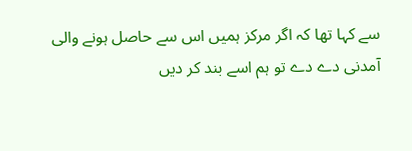سے کہا تھا کہ اگر مرکز ہمیں اس سے حاصل ہونے والی آمدنی دے دے تو ہم اسے بند کر دیں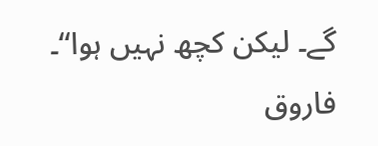گے۔ لیکن کچھ نہیں ہوا‘‘۔
فاروق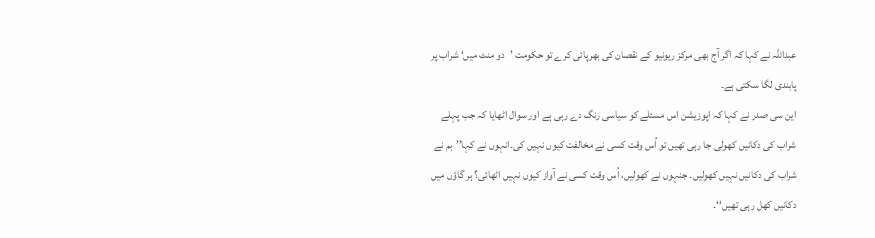عبداللہ نے کہا کہ اگر آج بھی مرکز ریونیو کے نقصان کی بھرپائی کرے تو حکومت ’دو منٹ میں‘ شراب پر پابندی لگا سکتی ہے۔
این سی صدر نے کہا کہ اپوزیشن اس مسئلے کو سیاسی رنگ دے رہی ہے اور سوال اٹھایا کہ جب پہلے شراب کی دکانیں کھولی جا رہی تھیں تو اُس وقت کسی نے مخالفت کیوں نہیں کی۔انہوں نے کہا’’ہم نے شراب کی دکانیں نہیں کھولیں۔ جنہوں نے کھولیں، اُس وقت کسی نے آواز کیوں نہیں اٹھائی؟ ہر گاؤں میں دکانیں کھل رہی تھیں‘‘۔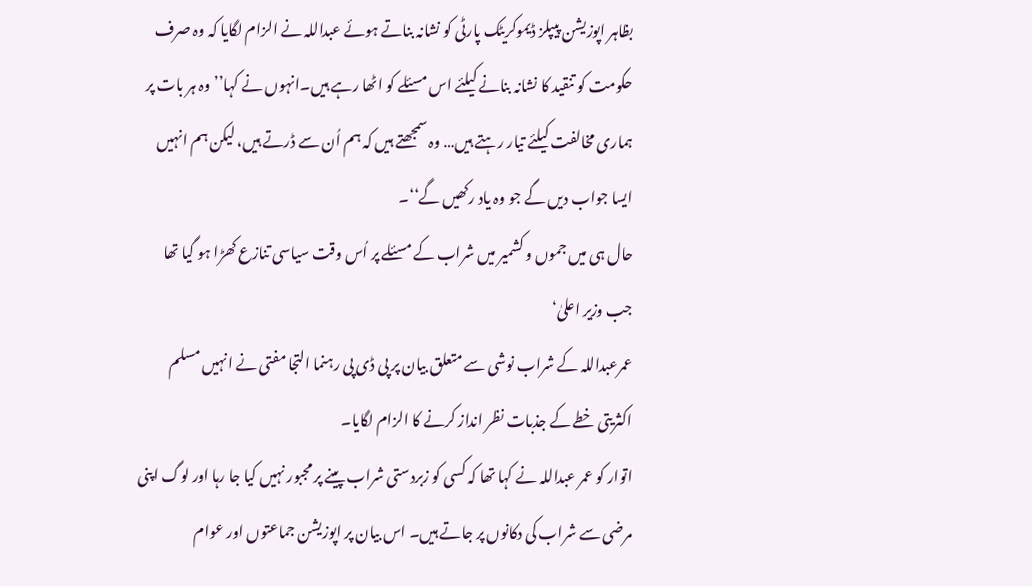بظاہر اپوزیشن پیپلز ڈیموکریٹک پارٹی کو نشانہ بناتے ہوئے عبداللہ نے الزام لگایا کہ وہ صرف حکومت کو تنقید کا نشانہ بنانے کیلئے اس مسئلے کو اٹھا رہے ہیں۔انہوں نے کہا’’وہ ہر بات پر ہماری مخالفت کیلئے تیار رہتے ہیں… وہ سمجھتے ہیں کہ ہم اُن سے ڈرتے ہیں، لیکن ہم انہیں ایسا جواب دیں گے جو وہ یاد رکھیں گے‘‘۔
حال ہی میں جموں و کشمیر میں شراب کے مسئلے پر اُس وقت سیاسی تنازع کھڑا ہو گیا تھا جب وزیر اعلیٰ‘
عمرعبداللہ کے شراب نوشی سے متعلق بیان پر پی ڈی پی رہنما التجا مفتی نے انہیں مسلم اکثریتی خطے کے جذبات نظر انداز کرنے کا الزام لگایا۔
اتوار کو عمر عبداللہ نے کہا تھا کہ کسی کو زبردستی شراب پینے پر مجبور نہیں کیا جا رہا اور لوگ اپنی مرضی سے شراب کی دکانوں پر جاتے ہیں۔ اس بیان پر اپوزیشن جماعتوں اور عوام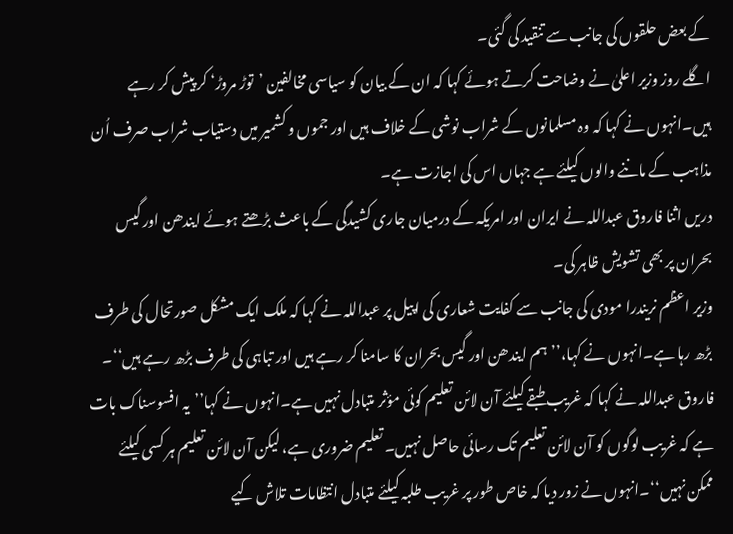کے بعض حلقوں کی جانب سے تنقید کی گئی۔
اگلے روز وزیر اعلیٰ نے وضاحت کرتے ہوئے کہا کہ ان کے بیان کو سیاسی مخالفین ’توڑ مروڑ‘ کر پیش کر رہے ہیں۔انہوں نے کہا کہ وہ مسلمانوں کے شراب نوشی کے خلاف ہیں اور جموں و کشمیر میں دستیاب شراب صرف اُن مذاہب کے ماننے والوں کیلئے ہے جہاں اس کی اجازت ہے۔
دریں اثنا فاروق عبداللہ نے ایران اور امریکہ کے درمیان جاری کشیدگی کے باعث بڑھتے ہوئے ایندھن اور گیس بحران پر بھی تشویش ظاہر کی۔
وزیر اعظم نریندرا مودی کی جانب سے کفایت شعاری کی اپیل پر عبداللہ نے کہا کہ ملک ایک مشکل صورتحال کی طرف بڑھ رہا ہے۔انہوں نے کہا،’’ہم ایندھن اور گیس بحران کا سامنا کر رہے ہیں اور تباہی کی طرف بڑھ رہے ہیں‘‘۔
فاروق عبداللہ نے کہا کہ غریب طبقے کیلئے آن لائن تعلیم کوئی مؤثر متبادل نہیں ہے۔انہوں نے کہا’’یہ افسوسناک بات ہے کہ غریب لوگوں کو آن لائن تعلیم تک رسائی حاصل نہیں۔ تعلیم ضروری ہے، لیکن آن لائن تعلیم ہر کسی کیلئے ممکن نہیں‘‘۔انہوں نے زور دیا کہ خاص طور پر غریب طلبہ کیلئے متبادل انتظامات تلاش کیے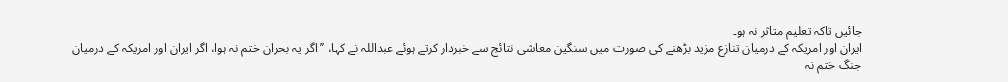جائیں تاکہ تعلیم متاثر نہ ہو۔
ایران اور امریکہ کے درمیان تنازع مزید بڑھنے کی صورت میں سنگین معاشی نتائج سے خبردار کرتے ہوئے عبداللہ نے کہا، ’’اگر یہ بحران ختم نہ ہوا، اگر ایران اور امریکہ کے درمیان جنگ ختم نہ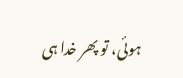ہوئی، تو پھر خدا ہی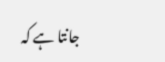جانتا ہے کہ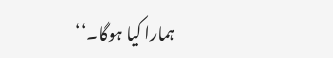ہمارا کیا ہوگا۔‘‘